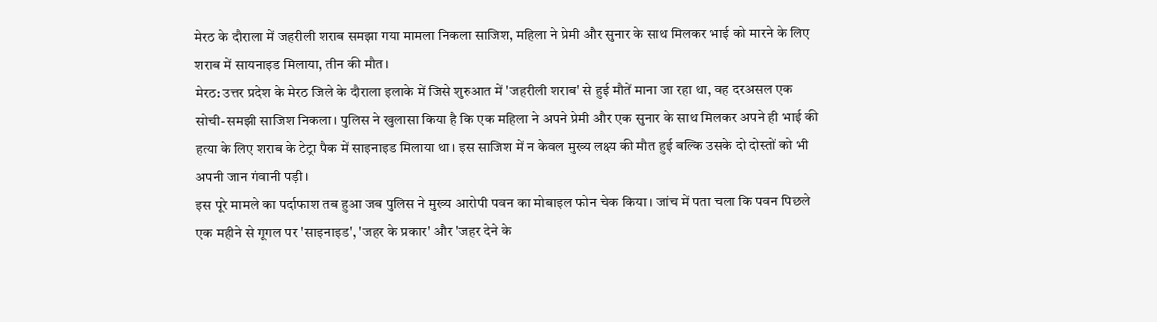मेरठ के दौराला में जहरीली शराब समझा गया मामला निकला साजिश, महिला ने प्रेमी और सुनार के साथ मिलकर भाई को मारने के लिए शराब में सायनाइड मिलाया, तीन की मौत।
मेरठ: उत्तर प्रदेश के मेरठ जिले के दौराला इलाके में जिसे शुरुआत में 'जहरीली शराब' से हुई मौतें माना जा रहा था, वह दरअसल एक सोची-समझी साजिश निकला। पुलिस ने खुलासा किया है कि एक महिला ने अपने प्रेमी और एक सुनार के साथ मिलकर अपने ही भाई की हत्या के लिए शराब के टेट्रा पैक में साइनाइड मिलाया था। इस साजिश में न केवल मुख्य लक्ष्य की मौत हुई बल्कि उसके दो दोस्तों को भी अपनी जान गंवानी पड़ी।
इस पूरे मामले का पर्दाफाश तब हुआ जब पुलिस ने मुख्य आरोपी पवन का मोबाइल फोन चेक किया। जांच में पता चला कि पवन पिछले एक महीने से गूगल पर 'साइनाइड', 'जहर के प्रकार' और 'जहर देने के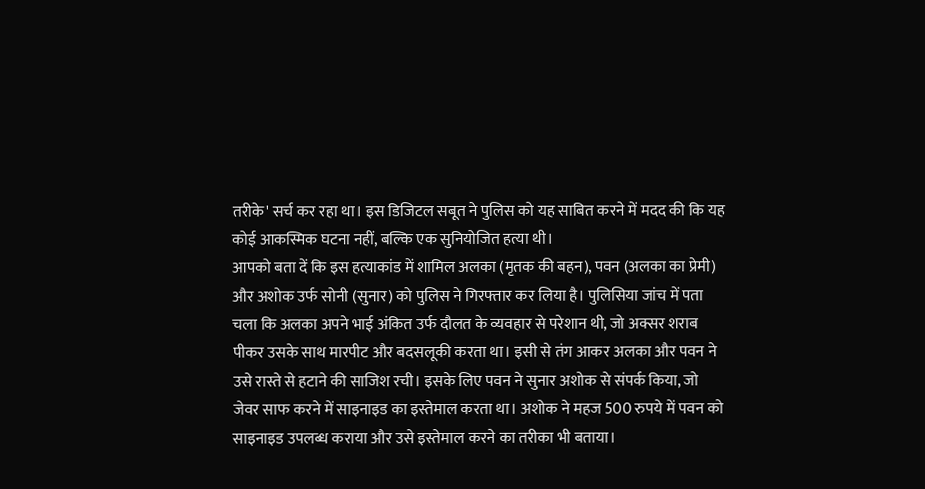तरीके' सर्च कर रहा था। इस डिजिटल सबूत ने पुलिस को यह साबित करने में मदद की कि यह कोई आकस्मिक घटना नहीं, बल्कि एक सुनियोजित हत्या थी।
आपको बता दें कि इस हत्याकांड में शामिल अलका (मृतक की बहन), पवन (अलका का प्रेमी) और अशोक उर्फ सोनी (सुनार) को पुलिस ने गिरफ्तार कर लिया है। पुलिसिया जांच में पता चला कि अलका अपने भाई अंकित उर्फ दौलत के व्यवहार से परेशान थी, जो अक्सर शराब पीकर उसके साथ मारपीट और बदसलूकी करता था। इसी से तंग आकर अलका और पवन ने उसे रास्ते से हटाने की साजिश रची। इसके लिए पवन ने सुनार अशोक से संपर्क किया, जो जेवर साफ करने में साइनाइड का इस्तेमाल करता था। अशोक ने महज 500 रुपये में पवन को साइनाइड उपलब्ध कराया और उसे इस्तेमाल करने का तरीका भी बताया।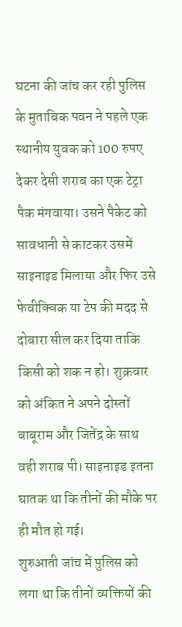घटना की जांच कर रही पुलिस के मुताबिक पवन ने पहले एक स्थानीय युवक को 100 रुपए देकर देसी शराब का एक टेट्रा पैक मंगवाया। उसने पैकेट को सावधानी से काटकर उसमें साइनाइड मिलाया और फिर उसे फेवीक्विक या टेप की मदद से दोबारा सील कर दिया ताकि किसी को शक न हो। शुक्रवार को अंकित ने अपने दोस्तों बाबूराम और जितेंद्र के साथ वही शराब पी। साइनाइड इतना घातक था कि तीनों की मौके पर ही मौत हो गई।
शुरुआती जांच में पुलिस को लगा था कि तीनों व्यक्तियों की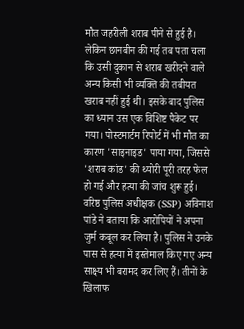मौत जहरीली शराब पीने से हुई है। लेकिन छानबीन की गई तब पता चला कि उसी दुकान से शराब खरीदने वाले अन्य किसी भी व्यक्ति की तबीयत खराब नहीं हुई थी। इसके बाद पुलिस का ध्यान उस एक विशिष्ट पैकेट पर गया। पोस्टमार्टम रिपोर्ट में भी मौत का कारण 'साइनाइड' पाया गया, जिससे 'शराब कांड' की थ्योरी पूरी तरह फेल हो गई और हत्या की जांच शुरू हुई।
वरिष्ठ पुलिस अधीक्षक (SSP) अविनाश पांडे ने बताया कि आरोपियों ने अपना जुर्म कबूल कर लिया है। पुलिस ने उनके पास से हत्या में इस्तेमाल किए गए अन्य साक्ष्य भी बरामद कर लिए हैं। तीनों के खिलाफ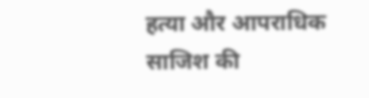हत्या और आपराधिक साजिश की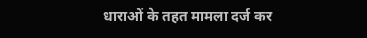धाराओं के तहत मामला दर्ज कर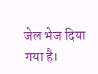जेल भेज दिया गया है।